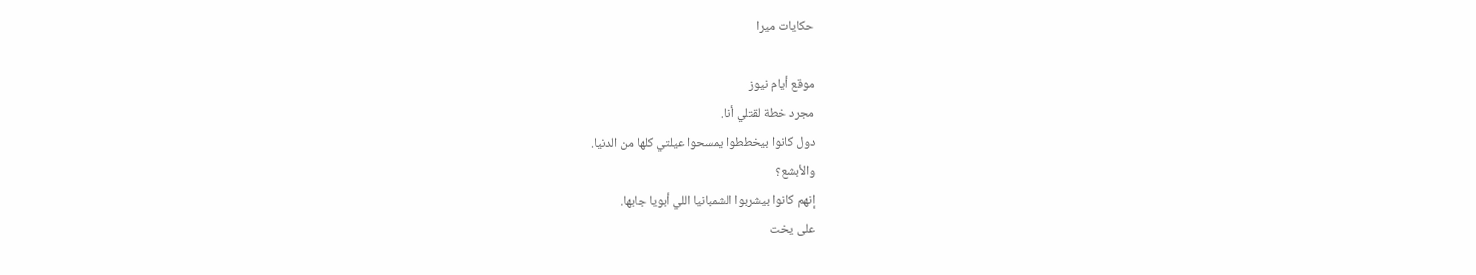حكايات ميرا

موقع أيام نيوز
مجرد خطة لقتلي أنا.
دول كانوا بيخططوا يمسحوا عيلتي كلها من الدنيا.
والأبشع؟
إنهم كانوا بيشربوا الشمبانيا اللي أبويا جابها.
على يخت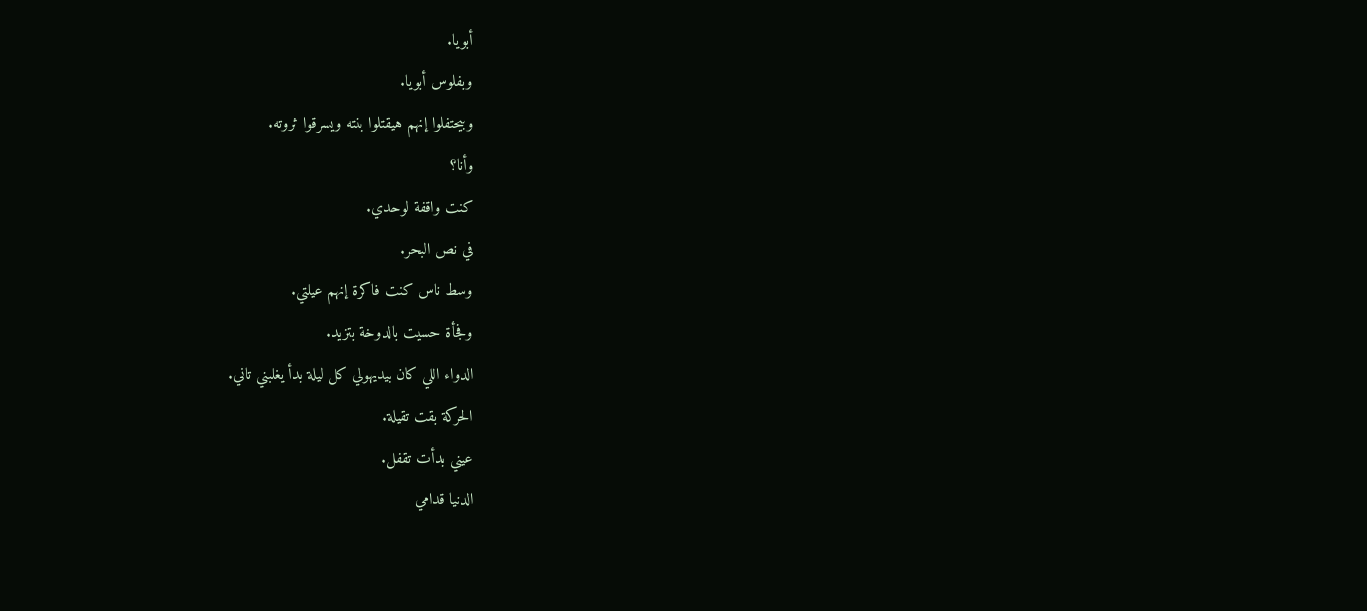أبويا.
وبفلوس أبويا.
وبيحتفلوا إنهم هيقتلوا بنته ويسرقوا ثروته.
وأنا؟
كنت واقفة لوحدي.
في نص البحر.
وسط ناس كنت فاكرة إنهم عيلتي.
وفجأة حسيت بالدوخة بتزيد.
الدواء اللي كان بيديهولي كل ليلة بدأ يغلبني تاني.
الحركة بقت تقيلة.
عيني بدأت تقفل.
الدنيا قدامي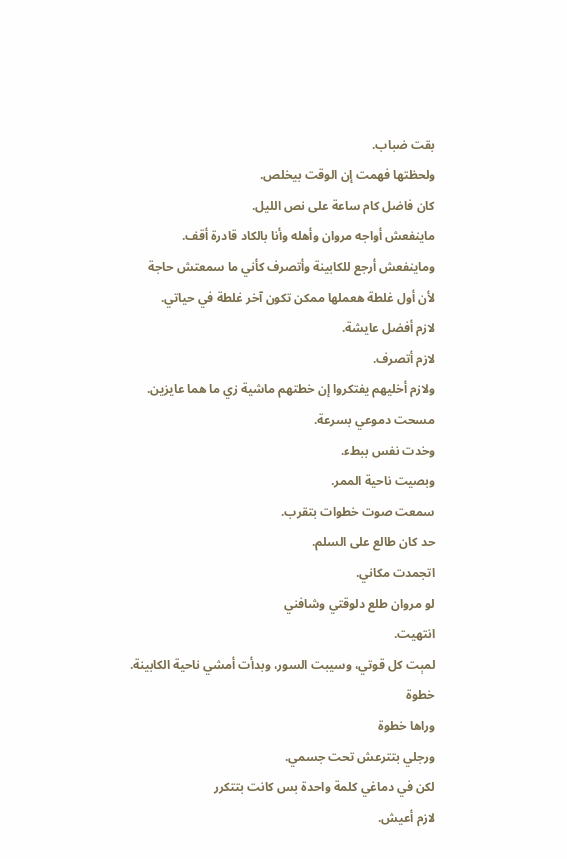بقت ضباب.
ولحظتها فهمت إن الوقت بيخلص.
كان فاضل كام ساعة على نص الليل.
ماينفعش أواجه مروان وأهله وأنا بالكاد قادرة أقف.
وماينفعش أرجع للكابينة وأتصرف كأني ما سمعتش حاجة
لأن أول غلطة هعملها ممكن تكون آخر غلطة في حياتي.
لازم أفضل عايشة.
لازم أتصرف.
ولازم أخليهم يفتكروا إن خطتهم ماشية زي ما هما عايزين.
مسحت دموعي بسرعة.
وخدت نفس ببطء.
وبصيت ناحية الممر.
سمعت صوت خطوات بتقرب.
حد كان طالع على السلم.
اتجمدت مكاني.
لو مروان طلع دلوقتي وشافني
انتهيت.
لمېت كل قوتي، وسيبت السور، وبدأت أمشي ناحية الكابينة.
خطوة
وراها خطوة
ورجلي بتترعش تحت جسمي.
لكن في دماغي كلمة واحدة بس كانت بتتكرر
لازم أعيش.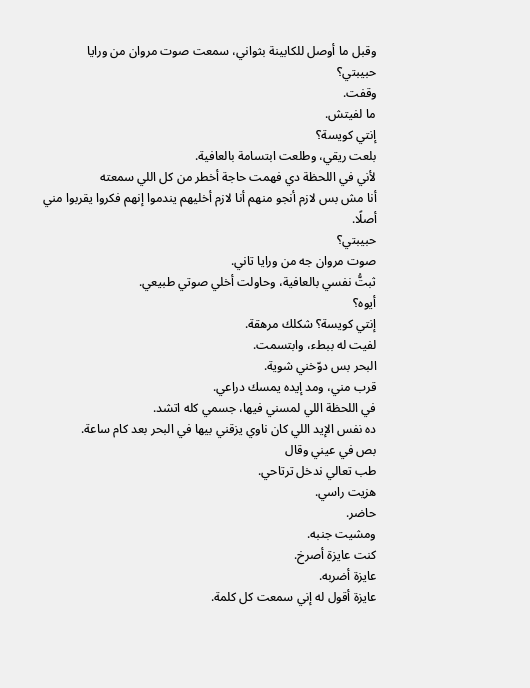وقبل ما أوصل للكابينة بثواني، سمعت صوت مروان من ورايا
حبيبتي؟
وقفت.
ما لفيتش.
إنتي كويسة؟
بلعت ريقي، وطلعت ابتسامة بالعافية.
لأني في اللحظة دي فهمت حاجة أخطر من كل اللي سمعته
أنا مش بس لازم أنجو منهم أنا لازم أخليهم يندموا إنهم فكروا يقربوا مني أصلًا.
حبيبتي؟
صوت مروان جه من ورايا تاني.
ثبتُّ نفسي بالعافية، وحاولت أخلي صوتي طبيعي.
أيوه؟
إنتي كويسة؟ شكلك مرهقة.
لفيت له ببطء، وابتسمت.
البحر بس دوّخني شوية.
قرب مني، ومد إيده يمسك دراعي.
في اللحظة اللي لمسني فيها، جسمي كله اتشد.
ده نفس الإيد اللي كان ناوي يزقني بيها في البحر بعد كام ساعة.
بص في عيني وقال
طب تعالي ندخل ترتاحي.
هزيت راسي.
حاضر.
ومشيت جنبه.
كنت عايزة أصرخ.
عايزة أضربه.
عايزة أقول له إني سمعت كل كلمة.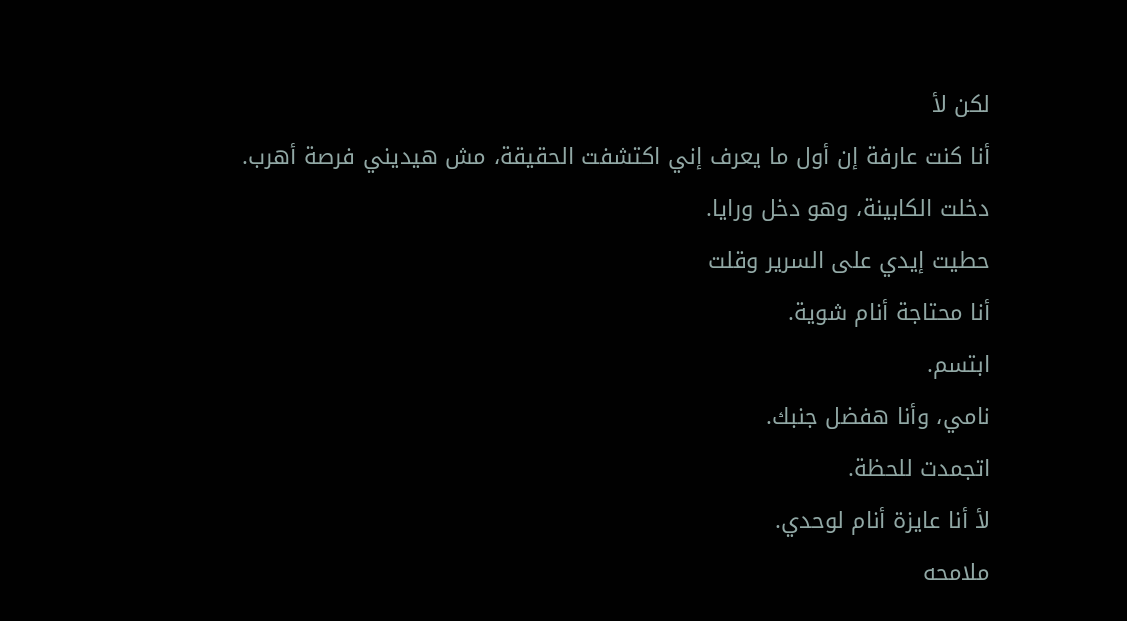لكن لأ
أنا كنت عارفة إن أول ما يعرف إني اكتشفت الحقيقة، مش هيديني فرصة أهرب.
دخلت الكابينة، وهو دخل ورايا.
حطيت إيدي على السرير وقلت
أنا محتاجة أنام شوية.
ابتسم.
نامي، وأنا هفضل جنبك.
اتجمدت للحظة.
لأ أنا عايزة أنام لوحدي.
ملامحه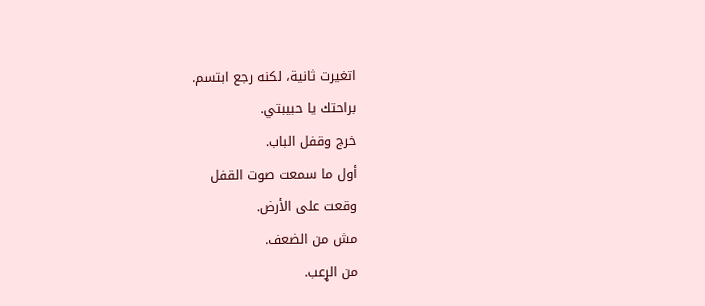اتغيرت ثانية، لكنه رجع ابتسم.
براحتك يا حبيبتي.
خرج وقفل الباب.
أول ما سمعت صوت القفل
وقعت على الأرض.
مش من الضعف.
من الړعب.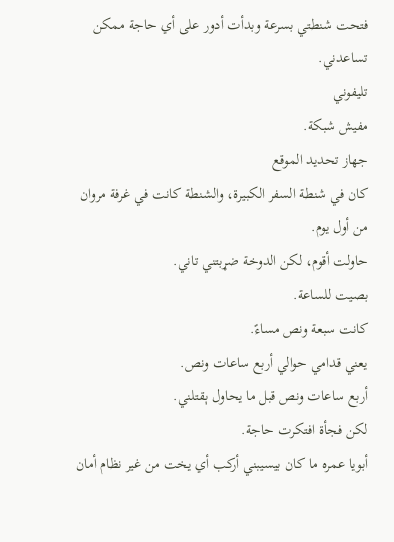فتحت شنطتي بسرعة وبدأت أدور على أي حاجة ممكن تساعدني.
تليفوني
مفيش شبكة.
جهاز تحديد الموقع
كان في شنطة السفر الكبيرة، والشنطة كانت في غرفة مروان من أول يوم.
حاولت أقوم، لكن الدوخة ضړبتني تاني.
بصيت للساعة.
كانت سبعة ونص مساءً.
يعني قدامي حوالي أربع ساعات ونص.
أربع ساعات ونص قبل ما يحاول ېقتلني.
لكن فجأة افتكرت حاجة.
أبويا عمره ما كان بيسيبني أركب أي يخت من غير نظام أمان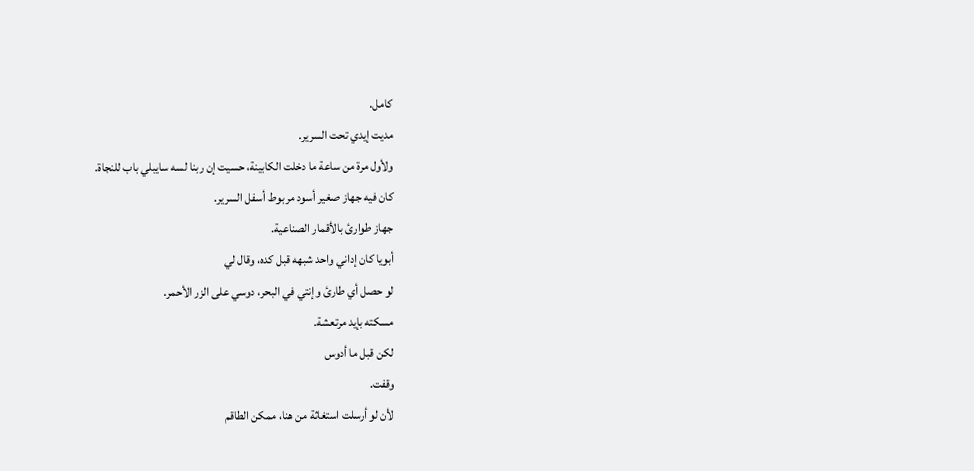كامل.
مديت إيدي تحت السرير.
ولأول مرة من ساعة ما دخلت الكابينة، حسيت إن ربنا لسه سايبلي باب للنجاة.
كان فيه جهاز صغير أسود مربوط أسفل السرير.
جهاز طوارئ بالأقمار الصناعية.
أبويا كان إداني واحد شبهه قبل كده، وقال لي
لو حصل أي طارئ وإنتي في البحر، دوسي على الزر الأحمر.
مسكته بإيد مرتعشة.
لكن قبل ما أدوس
وقفت.
لأن لو أرسلت استغاثة من هنا، ممكن الطاقم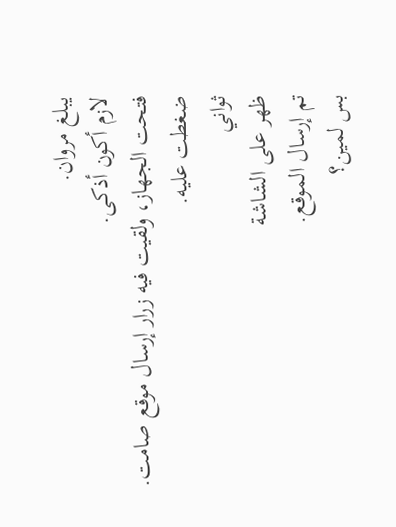يبلغ مروان.
لازم أكون أذكى.
فتحت الجهاز، ولقيت فيه زرار إرسال موقع صامت.
ضغطت عليه.
ثواني
ظهر على الشاشة
تم إرسال الموقع.
بس لمين؟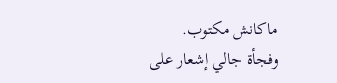ماكانش مكتوب.
وفجأة جالي إشعار على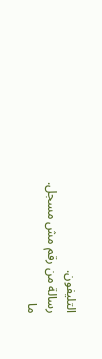التليفون.
رسالة من رقم مش مسجل.
ما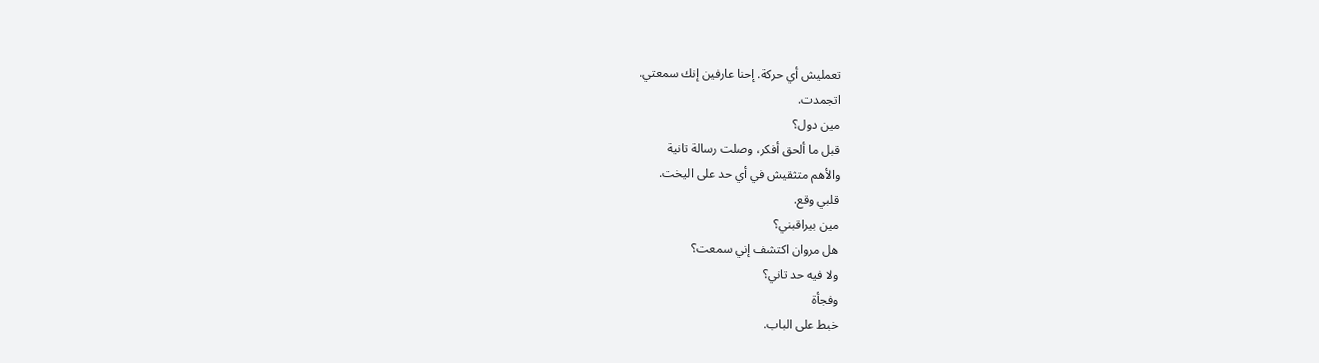تعمليش أي حركة. إحنا عارفين إنك سمعتي.
اتجمدت.
مين دول؟
قبل ما ألحق أفكر، وصلت رسالة تانية
والأهم متثقيش في أي حد على اليخت.
قلبي وقع.
مين بيراقبني؟
هل مروان اكتشف إني سمعت؟
ولا فيه حد تاني؟
وفجأة
خبط على الباب.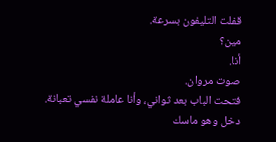قفلت التليفون بسرعة.
مين؟
أنا.
صوت مروان.
فتحت الباب بعد ثواني، وأنا عاملة نفسي تعبانة.
دخل وهو ماسك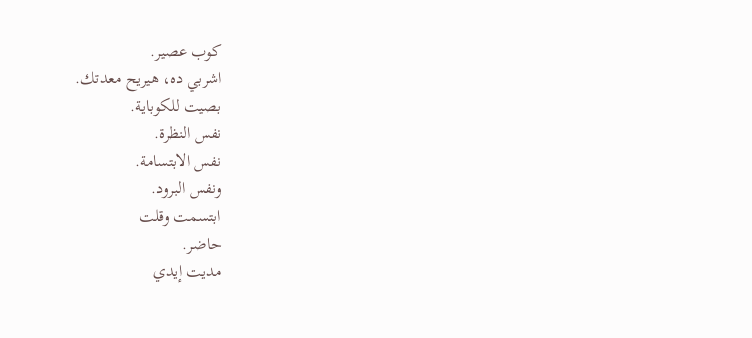كوب عصير.
اشربي ده، هيريح معدتك.
بصيت للكوباية.
نفس النظرة.
نفس الابتسامة.
ونفس البرود.
ابتسمت وقلت
حاضر.
مديت إيدي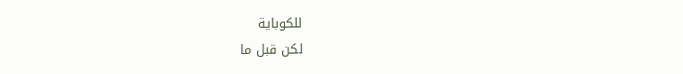للكوباية
لكن قبل ما